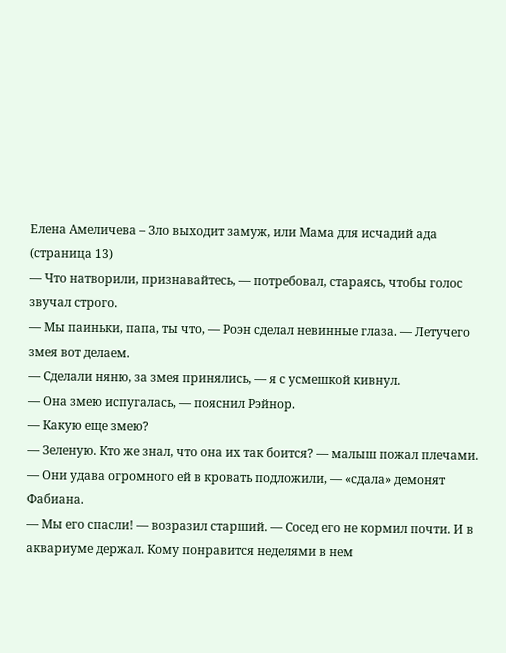Елена Амеличева – Зло выходит замуж, или Мама для исчадий ада (страница 13)
— Что натворили, признавайтесь, — потребовал, стараясь, чтобы голос звучал строго.
— Мы паиньки, папа, ты что, — Роэн сделал невинные глаза. — Летучего змея вот делаем.
— Сделали няню, за змея принялись, — я с усмешкой кивнул.
— Она змею испугалась, — пояснил Рэйнор.
— Какую еще змею?
— Зеленую. Кто же знал, что она их так боится? — малыш пожал плечами.
— Они удава огромного ей в кровать подложили, — «сдала» демонят Фабиана.
— Мы его спасли! — возразил старший. — Сосед его не кормил почти. И в аквариуме держал. Кому понравится неделями в нем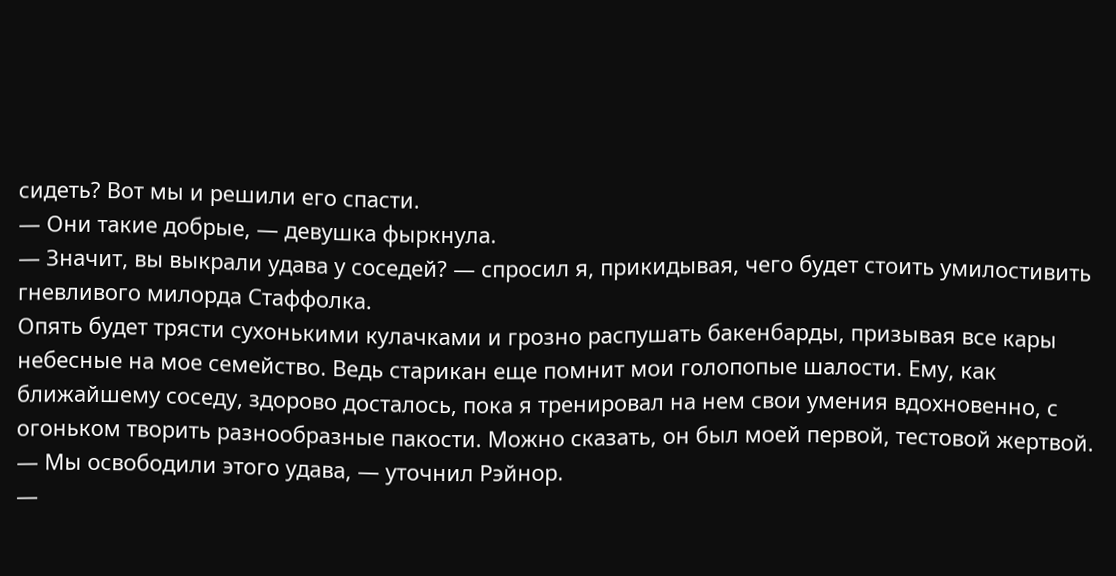сидеть? Вот мы и решили его спасти.
— Они такие добрые, — девушка фыркнула.
— Значит, вы выкрали удава у соседей? — спросил я, прикидывая, чего будет стоить умилостивить гневливого милорда Стаффолка.
Опять будет трясти сухонькими кулачками и грозно распушать бакенбарды, призывая все кары небесные на мое семейство. Ведь старикан еще помнит мои голопопые шалости. Ему, как ближайшему соседу, здорово досталось, пока я тренировал на нем свои умения вдохновенно, с огоньком творить разнообразные пакости. Можно сказать, он был моей первой, тестовой жертвой.
— Мы освободили этого удава, — уточнил Рэйнор.
—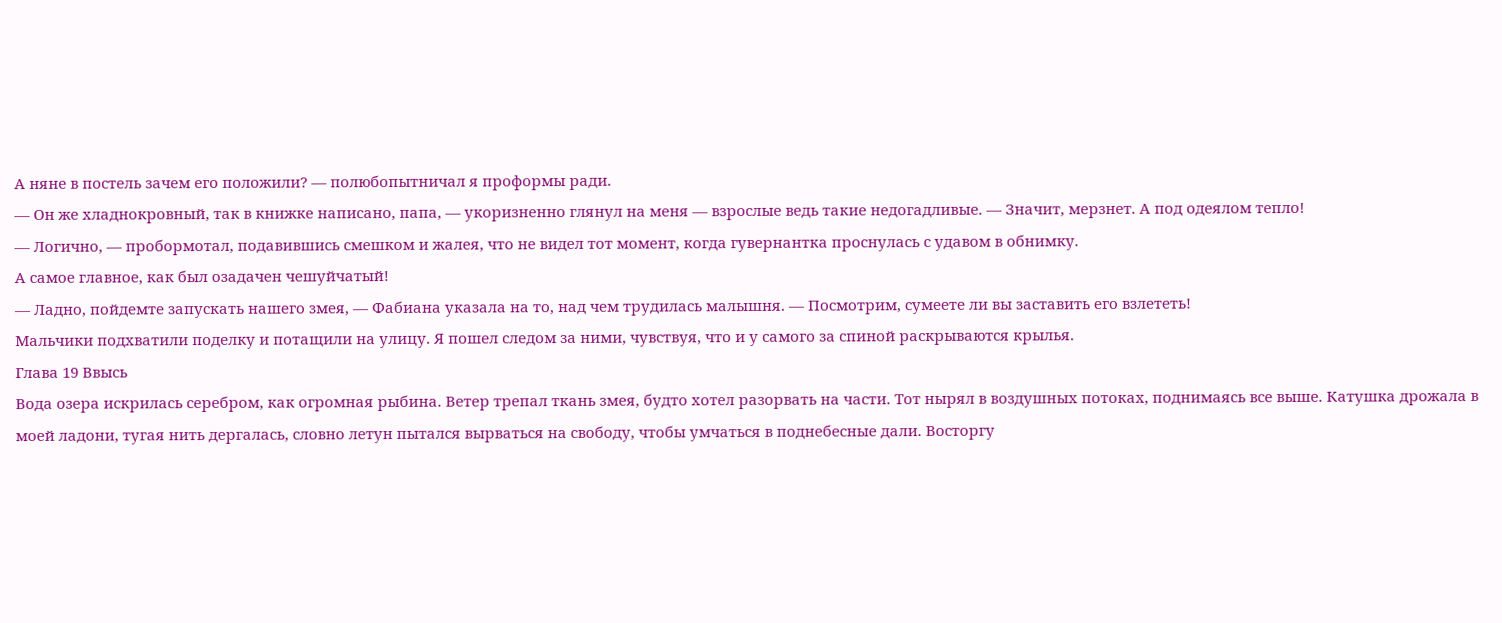А няне в постель зачем его положили? — полюбопытничал я проформы ради.
— Он же хладнокровный, так в книжке написано, папа, — укоризненно глянул на меня — взрослые ведь такие недогадливые. — Значит, мерзнет. А под одеялом тепло!
— Логично, — пробормотал, подавившись смешком и жалея, что не видел тот момент, когда гувернантка проснулась с удавом в обнимку.
А самое главное, как был озадачен чешуйчатый!
— Ладно, пойдемте запускать нашего змея, — Фабиана указала на то, над чем трудилась малышня. — Посмотрим, сумеете ли вы заставить его взлететь!
Мальчики подхватили поделку и потащили на улицу. Я пошел следом за ними, чувствуя, что и у самого за спиной раскрываются крылья.
Глава 19 Ввысь
Вода озера искрилась серебром, как огромная рыбина. Ветер трепал ткань змея, будто хотел разорвать на части. Тот нырял в воздушных потоках, поднимаясь все выше. Катушка дрожала в моей ладони, тугая нить дергалась, словно летун пытался вырваться на свободу, чтобы умчаться в поднебесные дали. Восторгу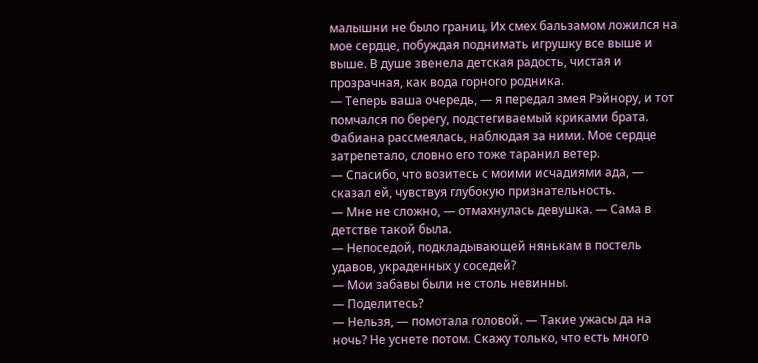малышни не было границ. Их смех бальзамом ложился на мое сердце, побуждая поднимать игрушку все выше и выше. В душе звенела детская радость, чистая и прозрачная, как вода горного родника.
— Теперь ваша очередь, — я передал змея Рэйнору, и тот помчался по берегу, подстегиваемый криками брата.
Фабиана рассмеялась, наблюдая за ними. Мое сердце затрепетало, словно его тоже таранил ветер.
— Спасибо, что возитесь с моими исчадиями ада, — сказал ей, чувствуя глубокую признательность.
— Мне не сложно, — отмахнулась девушка. — Сама в детстве такой была.
— Непоседой, подкладывающей нянькам в постель удавов, украденных у соседей?
— Мои забавы были не столь невинны.
— Поделитесь?
— Нельзя, — помотала головой. — Такие ужасы да на ночь? Не уснете потом. Скажу только, что есть много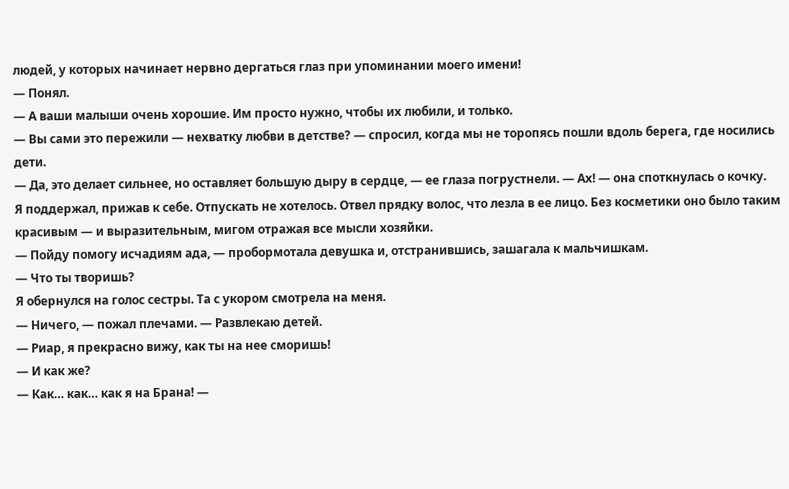людей, у которых начинает нервно дергаться глаз при упоминании моего имени!
— Понял.
— А ваши малыши очень хорошие. Им просто нужно, чтобы их любили, и только.
— Вы сами это пережили — нехватку любви в детстве? — спросил, когда мы не торопясь пошли вдоль берега, где носились дети.
— Да, это делает сильнее, но оставляет большую дыру в сердце, — ее глаза погрустнели. — Ах! — она споткнулась о кочку.
Я поддержал, прижав к себе. Отпускать не хотелось. Отвел прядку волос, что лезла в ее лицо. Без косметики оно было таким красивым — и выразительным, мигом отражая все мысли хозяйки.
— Пойду помогу исчадиям ада, — пробормотала девушка и, отстранившись, зашагала к мальчишкам.
— Что ты творишь?
Я обернулся на голос сестры. Та с укором смотрела на меня.
— Ничего, — пожал плечами. — Развлекаю детей.
— Риар, я прекрасно вижу, как ты на нее сморишь!
— И как же?
— Как… как… как я на Брана! —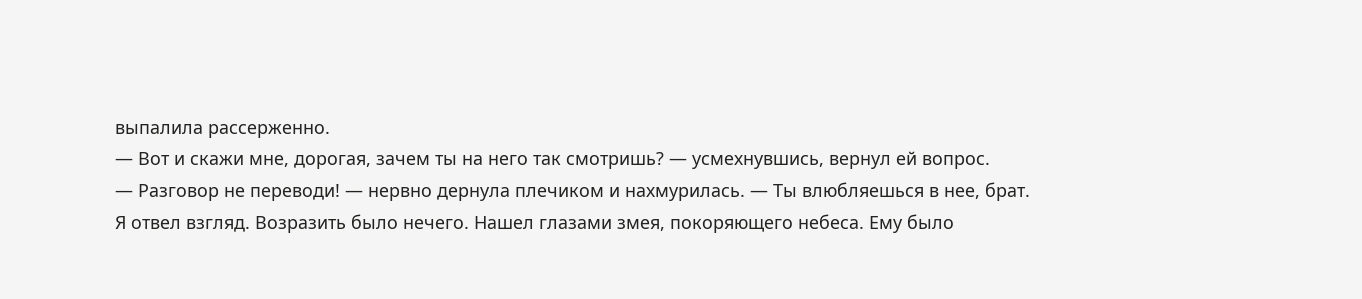выпалила рассерженно.
— Вот и скажи мне, дорогая, зачем ты на него так смотришь? — усмехнувшись, вернул ей вопрос.
— Разговор не переводи! — нервно дернула плечиком и нахмурилась. — Ты влюбляешься в нее, брат.
Я отвел взгляд. Возразить было нечего. Нашел глазами змея, покоряющего небеса. Ему было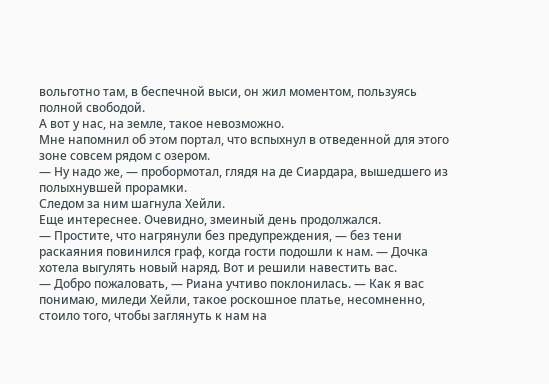вольготно там, в беспечной выси, он жил моментом, пользуясь полной свободой.
А вот у нас, на земле, такое невозможно.
Мне напомнил об этом портал, что вспыхнул в отведенной для этого зоне совсем рядом с озером.
— Ну надо же, — пробормотал, глядя на де Сиардара, вышедшего из полыхнувшей прорамки.
Следом за ним шагнула Хейли.
Еще интереснее. Очевидно, змеиный день продолжался.
— Простите, что нагрянули без предупреждения, — без тени раскаяния повинился граф, когда гости подошли к нам. — Дочка хотела выгулять новый наряд. Вот и решили навестить вас.
— Добро пожаловать, — Риана учтиво поклонилась. — Как я вас понимаю, миледи Хейли, такое роскошное платье, несомненно, стоило того, чтобы заглянуть к нам на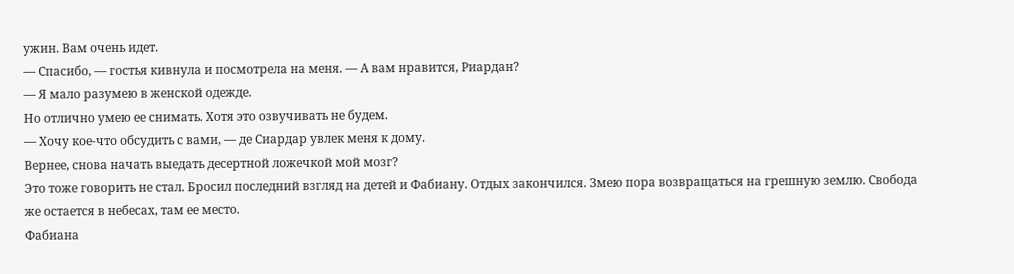ужин. Вам очень идет.
— Спасибо, — гостья кивнула и посмотрела на меня. — А вам нравится, Риардан?
— Я мало разумею в женской одежде.
Но отлично умею ее снимать. Хотя это озвучивать не будем.
— Хочу кое-что обсудить с вами, — де Сиардар увлек меня к дому.
Вернее, снова начать выедать десертной ложечкой мой мозг?
Это тоже говорить не стал. Бросил последний взгляд на детей и Фабиану. Отдых закончился. Змею пора возвращаться на грешную землю. Свобода же остается в небесах, там ее место.
Фабиана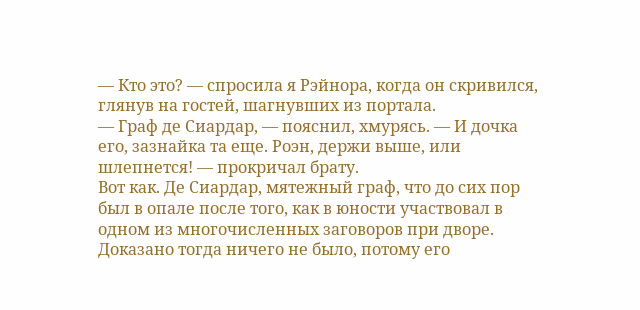— Кто это? — спросила я Рэйнора, когда он скривился, глянув на гостей, шагнувших из портала.
— Граф де Сиардар, — пояснил, хмурясь. — И дочка его, зазнайка та еще. Роэн, держи выше, или шлепнется! — прокричал брату.
Вот как. Де Сиардар, мятежный граф, что до сих пор был в опале после того, как в юности участвовал в одном из многочисленных заговоров при дворе. Доказано тогда ничего не было, потому его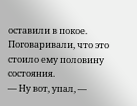оставили в покое. Поговаривали, что это стоило ему половину состояния.
— Ну вот, упал, —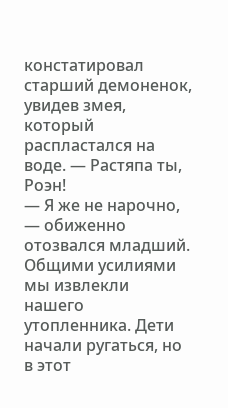констатировал старший демоненок, увидев змея, который распластался на воде. — Растяпа ты, Роэн!
— Я же не нарочно, — обиженно отозвался младший.
Общими усилиями мы извлекли нашего утопленника. Дети начали ругаться, но в этот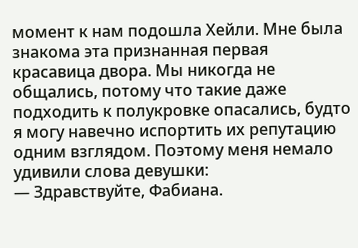момент к нам подошла Хейли. Мне была знакома эта признанная первая красавица двора. Мы никогда не общались, потому что такие даже подходить к полукровке опасались, будто я могу навечно испортить их репутацию одним взглядом. Поэтому меня немало удивили слова девушки:
— Здравствуйте, Фабиана.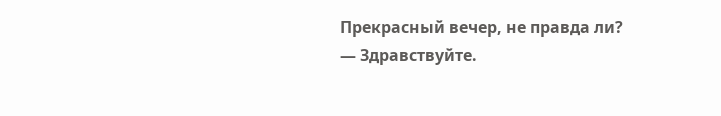Прекрасный вечер, не правда ли?
— Здравствуйте.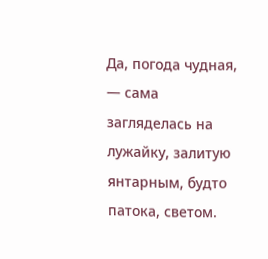Да, погода чудная, — сама загляделась на лужайку, залитую янтарным, будто патока, светом.